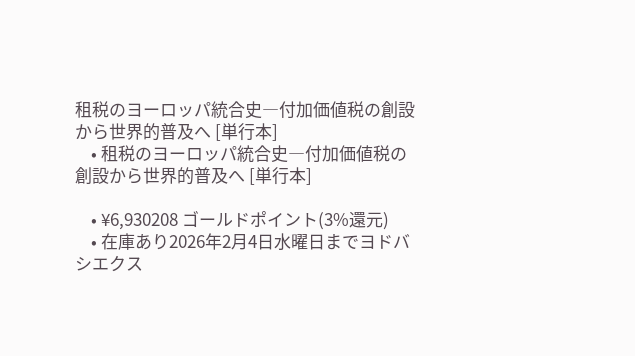租税のヨーロッパ統合史―付加価値税の創設から世界的普及へ [単行本]
    • 租税のヨーロッパ統合史―付加価値税の創設から世界的普及へ [単行本]

    • ¥6,930208 ゴールドポイント(3%還元)
    • 在庫あり2026年2月4日水曜日までヨドバシエクス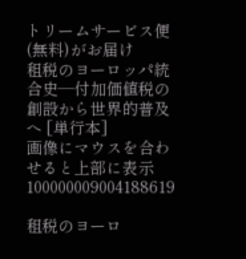トリームサービス便(無料)がお届け
租税のヨーロッパ統合史―付加価値税の創設から世界的普及へ [単行本]
画像にマウスを合わせると上部に表示
100000009004188619

租税のヨーロ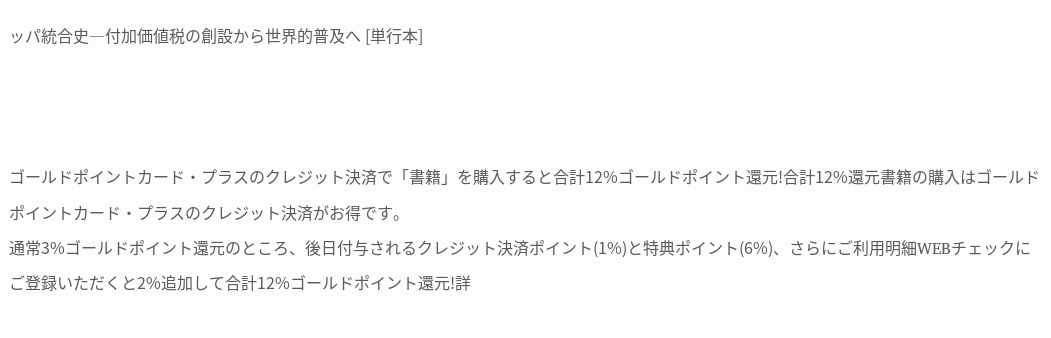ッパ統合史―付加価値税の創設から世界的普及へ [単行本]



ゴールドポイントカード・プラスのクレジット決済で「書籍」を購入すると合計12%ゴールドポイント還元!合計12%還元書籍の購入はゴールドポイントカード・プラスのクレジット決済がお得です。
通常3%ゴールドポイント還元のところ、後日付与されるクレジット決済ポイント(1%)と特典ポイント(6%)、さらにご利用明細WEBチェックにご登録いただくと2%追加して合計12%ゴールドポイント還元!詳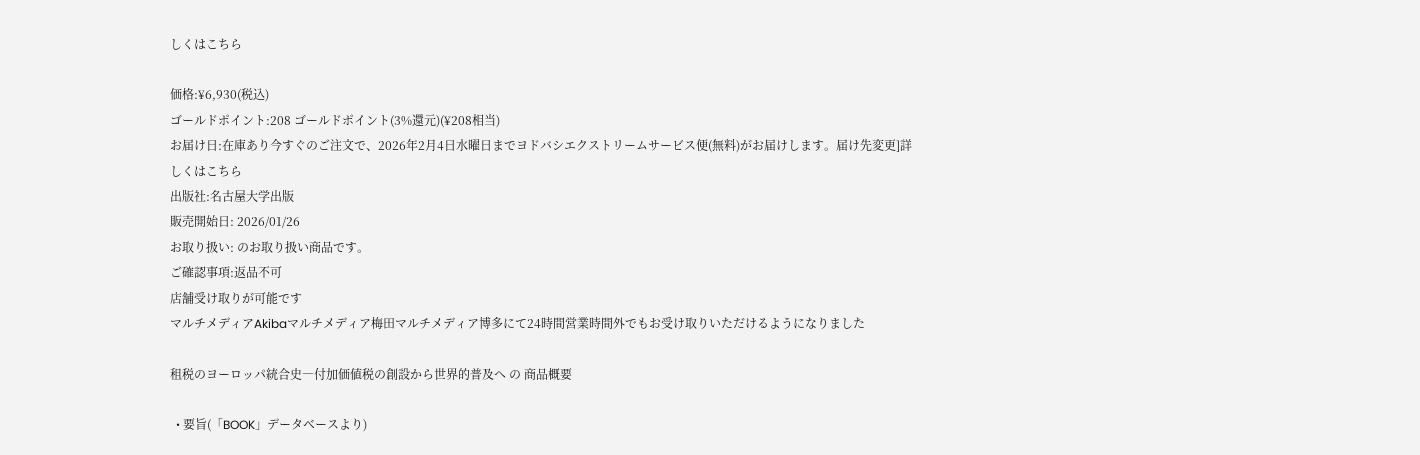しくはこちら

価格:¥6,930(税込)
ゴールドポイント:208 ゴールドポイント(3%還元)(¥208相当)
お届け日:在庫あり今すぐのご注文で、2026年2月4日水曜日までヨドバシエクストリームサービス便(無料)がお届けします。届け先変更]詳しくはこちら
出版社:名古屋大学出版
販売開始日: 2026/01/26
お取り扱い: のお取り扱い商品です。
ご確認事項:返品不可
店舗受け取りが可能です
マルチメディアAkibaマルチメディア梅田マルチメディア博多にて24時間営業時間外でもお受け取りいただけるようになりました

租税のヨーロッパ統合史―付加価値税の創設から世界的普及へ の 商品概要

  • 要旨(「BOOK」データベースより)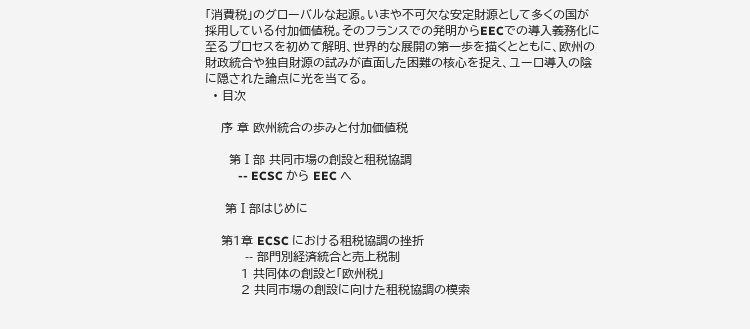「消費税」のグローバルな起源。いまや不可欠な安定財源として多くの国が採用している付加価値税。そのフランスでの発明からEECでの導入義務化に至るプロセスを初めて解明、世界的な展開の第一歩を描くとともに、欧州の財政統合や独自財源の試みが直面した困難の核心を捉え、ユーロ導入の陰に隠された論点に光を当てる。
  • 目次

    序 章 欧州統合の歩みと付加価値税

      第Ⅰ部 共同市場の創設と租税協調
           -- ECSC から EEC へ

     第Ⅰ部はじめに

    第1章 ECSC における租税協調の挫折
          -- 部門別経済統合と売上税制
         1 共同体の創設と「欧州税」
         2 共同市場の創設に向けた租税協調の模索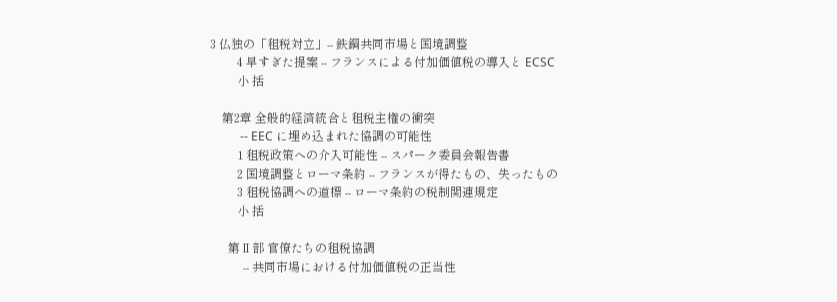3 仏独の「租税対立」-- 鉄鋼共同市場と国境調整
         4 早すぎた提案 -- フランスによる付加価値税の導入と ECSC
         小 括

    第2章 全般的経済統合と租税主権の衝突
          -- EEC に埋め込まれた協調の可能性
         1 租税政策への介入可能性 -- スパーク委員会報告書
         2 国境調整とローマ条約 -- フランスが得たもの、失ったもの
         3 租税協調への道標 -- ローマ条約の税制関連規定
         小 括

      第Ⅱ部 官僚たちの租税協調
           -- 共同市場における付加価値税の正当性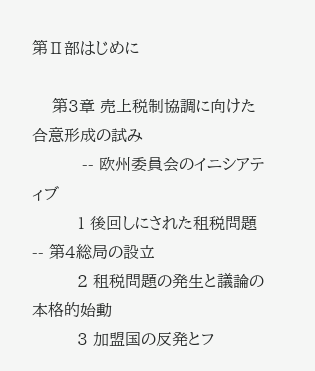第Ⅱ部はじめに

    第3章 売上税制協調に向けた合意形成の試み
          -- 欧州委員会のイニシアティブ
         1 後回しにされた租税問題 -- 第4総局の設立
         2 租税問題の発生と議論の本格的始動
         3 加盟国の反発とフ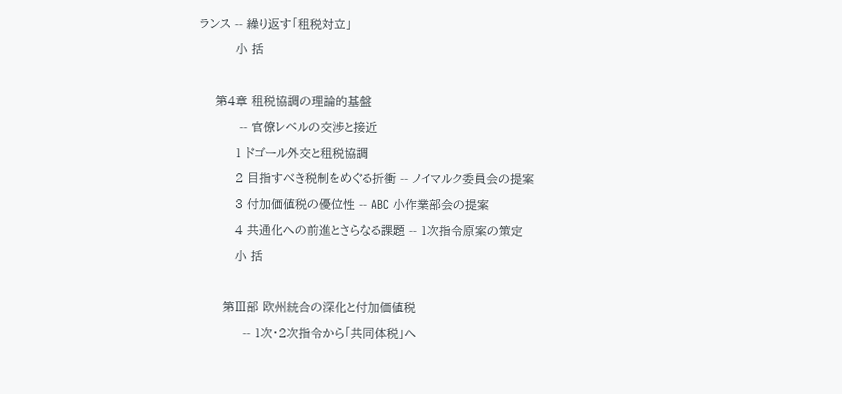ランス -- 繰り返す「租税対立」
         小 括

    第4章 租税協調の理論的基盤
          -- 官僚レベルの交渉と接近
         1 ドゴール外交と租税協調
         2 目指すべき税制をめぐる折衝 -- ノイマルク委員会の提案
         3 付加価値税の優位性 -- ABC 小作業部会の提案
         4 共通化への前進とさらなる課題 -- 1次指令原案の策定
         小 括

      第Ⅲ部 欧州統合の深化と付加価値税
           -- 1次・2次指令から「共同体税」へ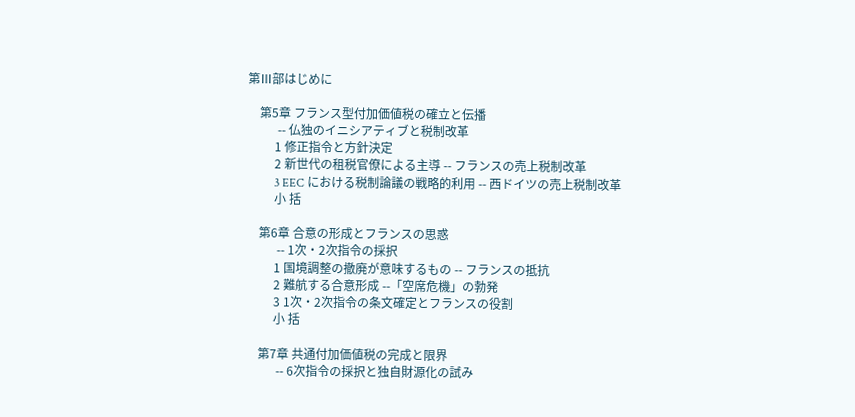第Ⅲ部はじめに

    第5章 フランス型付加価値税の確立と伝播
          -- 仏独のイニシアティブと税制改革
         1 修正指令と方針決定
         2 新世代の租税官僚による主導 -- フランスの売上税制改革
         3 EEC における税制論議の戦略的利用 -- 西ドイツの売上税制改革
         小 括

    第6章 合意の形成とフランスの思惑
          -- 1次・2次指令の採択
         1 国境調整の撤廃が意味するもの -- フランスの抵抗
         2 難航する合意形成 --「空席危機」の勃発
         3 1次・2次指令の条文確定とフランスの役割
         小 括

    第7章 共通付加価値税の完成と限界
          -- 6次指令の採択と独自財源化の試み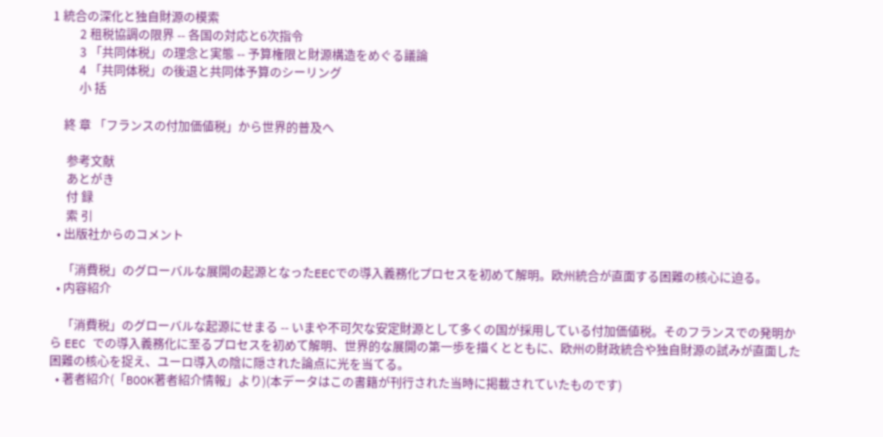1 統合の深化と独自財源の模索
         2 租税協調の限界 -- 各国の対応と6次指令
         3 「共同体税」の理念と実態 -- 予算権限と財源構造をめぐる議論
         4 「共同体税」の後退と共同体予算のシーリング
         小 括

    終 章 「フランスの付加価値税」から世界的普及へ

     参考文献
     あとがき
     付 録
     索 引
  • 出版社からのコメント

    「消費税」のグローバルな展開の起源となったEECでの導入義務化プロセスを初めて解明。欧州統合が直面する困難の核心に迫る。
  • 内容紹介

    「消費税」のグローバルな起源にせまる -- いまや不可欠な安定財源として多くの国が採用している付加価値税。そのフランスでの発明から EEC での導入義務化に至るプロセスを初めて解明、世界的な展開の第一歩を描くとともに、欧州の財政統合や独自財源の試みが直面した困難の核心を捉え、ユーロ導入の陰に隠された論点に光を当てる。
  • 著者紹介(「BOOK著者紹介情報」より)(本データはこの書籍が刊行された当時に掲載されていたものです)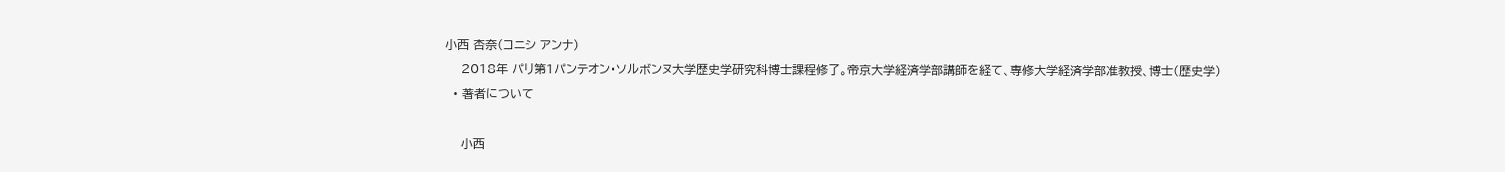小西 杏奈(コニシ アンナ)
    2018年 パリ第1パンテオン・ソルボンヌ大学歴史学研究科博士課程修了。帝京大学経済学部講師を経て、専修大学経済学部准教授、博士(歴史学)
  • 著者について

    小西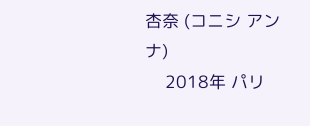杏奈 (コニシ アンナ)
    2018年 パリ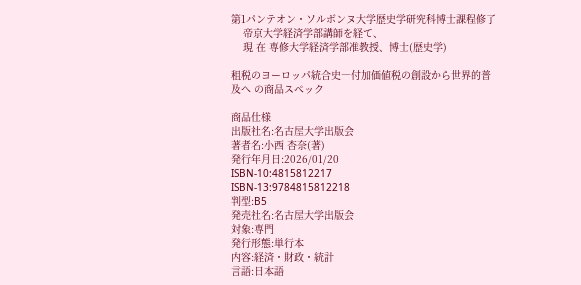第1パンテオン・ソルボンヌ大学歴史学研究科博士課程修了
    帝京大学経済学部講師を経て、
    現 在 専修大学経済学部准教授、博士(歴史学)

租税のヨーロッパ統合史―付加価値税の創設から世界的普及へ の商品スペック

商品仕様
出版社名:名古屋大学出版会
著者名:小西 杏奈(著)
発行年月日:2026/01/20
ISBN-10:4815812217
ISBN-13:9784815812218
判型:B5
発売社名:名古屋大学出版会
対象:専門
発行形態:単行本
内容:経済・財政・統計
言語:日本語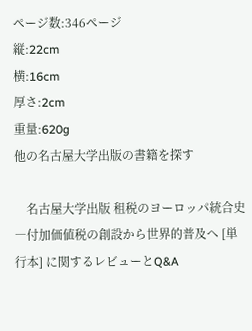ページ数:346ページ
縦:22cm
横:16cm
厚さ:2cm
重量:620g
他の名古屋大学出版の書籍を探す

    名古屋大学出版 租税のヨーロッパ統合史―付加価値税の創設から世界的普及へ [単行本] に関するレビューとQ&A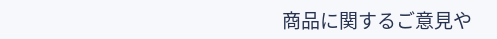商品に関するご意見や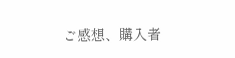ご感想、購入者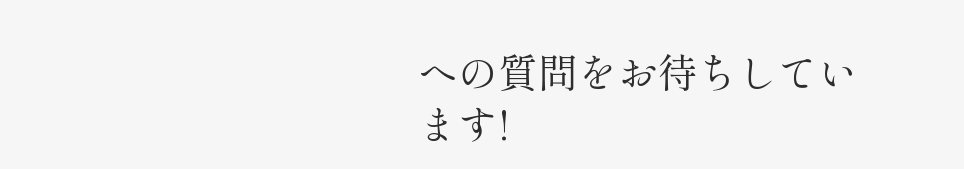への質問をお待ちしています!